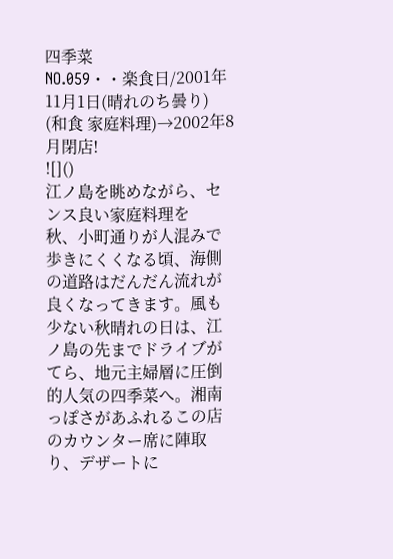四季菜
NO.059・・楽食日/2001年11月1日(晴れのち曇り)
(和食 家庭料理)→2002年8月閉店!
![]()
江ノ島を眺めながら、センス良い家庭料理を
秋、小町通りが人混みで歩きにくくなる頃、海側の道路はだんだん流れが良くなってきます。風も少ない秋晴れの日は、江ノ島の先までドライブがてら、地元主婦層に圧倒的人気の四季菜へ。湘南っぽさがあふれるこの店のカウンター席に陣取り、デザートに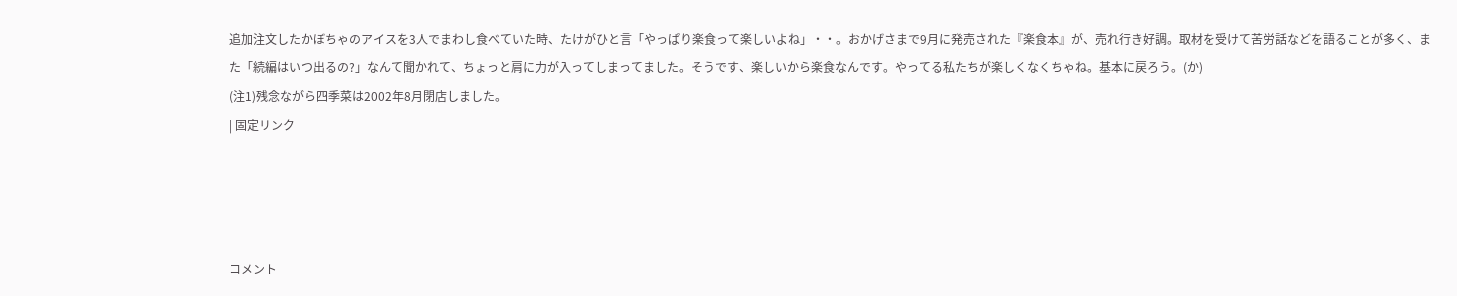追加注文したかぼちゃのアイスを3人でまわし食べていた時、たけがひと言「やっぱり楽食って楽しいよね」・・。おかげさまで9月に発売された『楽食本』が、売れ行き好調。取材を受けて苦労話などを語ることが多く、また「続編はいつ出るの?」なんて聞かれて、ちょっと肩に力が入ってしまってました。そうです、楽しいから楽食なんです。やってる私たちが楽しくなくちゃね。基本に戻ろう。(か)
(注1)残念ながら四季菜は2002年8月閉店しました。
| 固定リンク




コメント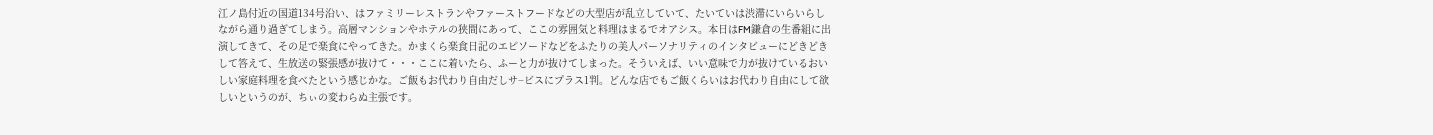江ノ島付近の国道134号沿い、はファミリーレストランやファーストフードなどの大型店が乱立していて、たいていは渋滞にいらいらしながら通り過ぎてしまう。高層マンションやホテルの狭間にあって、ここの雰囲気と料理はまるでオアシス。本日はFM鎌倉の生番組に出演してきて、その足で楽食にやってきた。かまくら楽食日記のエピソードなどをふたりの美人パーソナリティのインタビューにどきどきして答えて、生放送の緊張感が抜けて・・・ここに着いたら、ふーと力が抜けてしまった。そういえば、いい意味で力が抜けているおいしい家庭料理を食べたという感じかな。ご飯もお代わり自由だしサ−ビスにプラス1判。どんな店でもご飯くらいはお代わり自由にして欲しいというのが、ちぃの変わらぬ主張です。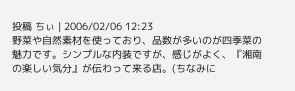投稿 ちぃ | 2006/02/06 12:23
野菜や自然素材を使っており、品数が多いのが四季菜の魅力です。シンプルな内装ですが、感じがよく、『湘南の楽しい気分』が伝わって来る店。(ちなみに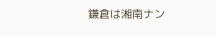鎌倉は湘南ナン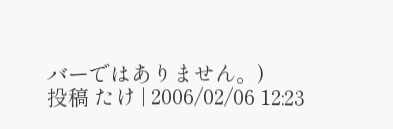バーではありません。)
投稿 たけ | 2006/02/06 12:23